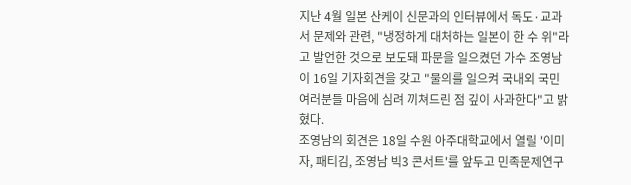지난 4월 일본 산케이 신문과의 인터뷰에서 독도·교과서 문제와 관련, "냉정하게 대처하는 일본이 한 수 위"라고 발언한 것으로 보도돼 파문을 일으켰던 가수 조영남이 16일 기자회견을 갖고 "물의를 일으켜 국내외 국민 여러분들 마음에 심려 끼쳐드린 점 깊이 사과한다"고 밝혔다.
조영남의 회견은 18일 수원 아주대학교에서 열릴 '이미자, 패티김, 조영남 빅3 콘서트'를 앞두고 민족문제연구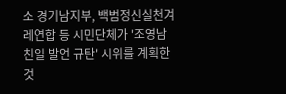소 경기남지부, 백범정신실천겨레연합 등 시민단체가 '조영남 친일 발언 규탄' 시위를 계획한 것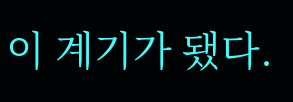이 계기가 됐다.